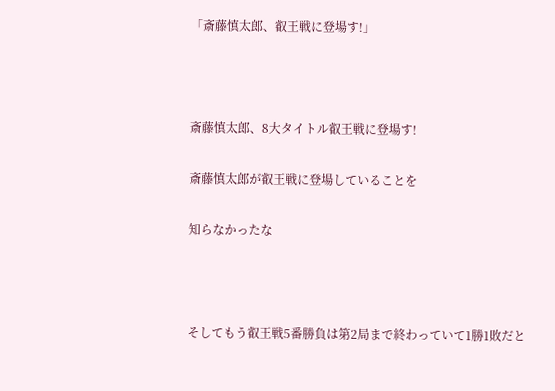「斎藤慎太郎、叡王戦に登場す!」



斎藤慎太郎、8大タイトル叡王戦に登場す!

斎藤慎太郎が叡王戦に登場していることを

知らなかったな



そしてもう叡王戦5番勝負は第2局まで終わっていて1勝1敗だと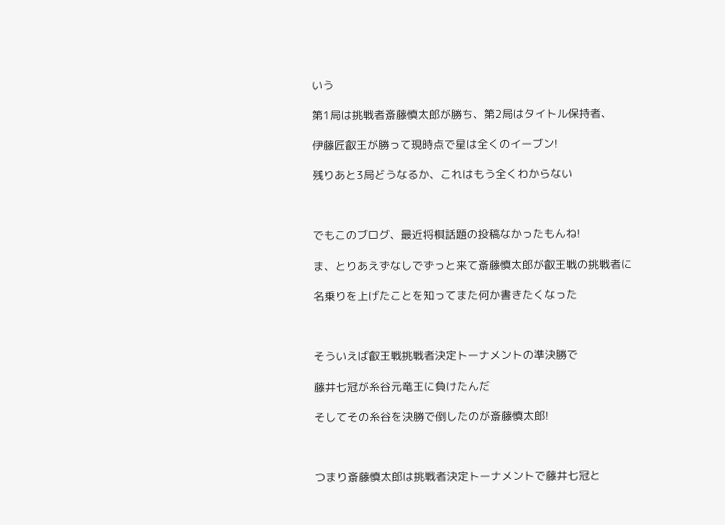いう

第1局は挑戦者斎藤慎太郎が勝ち、第2局はタイトル保持者、

伊藤匠叡王が勝って現時点で星は全くのイーブン!

残りあと3局どうなるか、これはもう全くわからない



でもこのブログ、最近将棋話題の投稿なかったもんね!

ま、とりあえずなしでずっと来て斎藤慎太郎が叡王戦の挑戦者に

名乗りを上げたことを知ってまた何か書きたくなった



そういえば叡王戦挑戦者決定トーナメントの準決勝で

藤井七冠が糸谷元竜王に負けたんだ

そしてその糸谷を決勝で倒したのが斎藤慎太郎!



つまり斎藤慎太郎は挑戦者決定トーナメントで藤井七冠と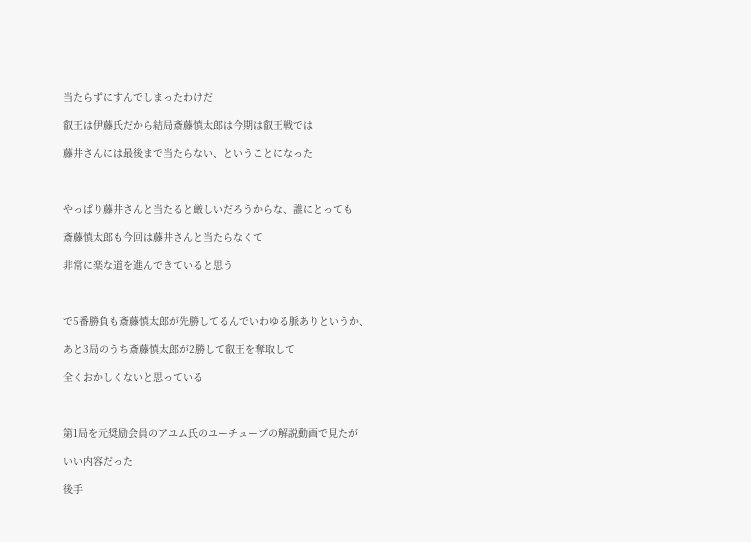当たらずにすんでしまったわけだ

叡王は伊藤氏だから結局斎藤慎太郎は今期は叡王戦では

藤井さんには最後まで当たらない、ということになった



やっぱり藤井さんと当たると厳しいだろうからな、誰にとっても

斎藤慎太郎も今回は藤井さんと当たらなくて

非常に楽な道を進んできていると思う



で5番勝負も斎藤慎太郎が先勝してるんでいわゆる脈ありというか、

あと3局のうち斎藤慎太郎が2勝して叡王を奪取して

全くおかしくないと思っている



第1局を元奨励会員のアユム氏のユーチューブの解説動画で見たが

いい内容だった

後手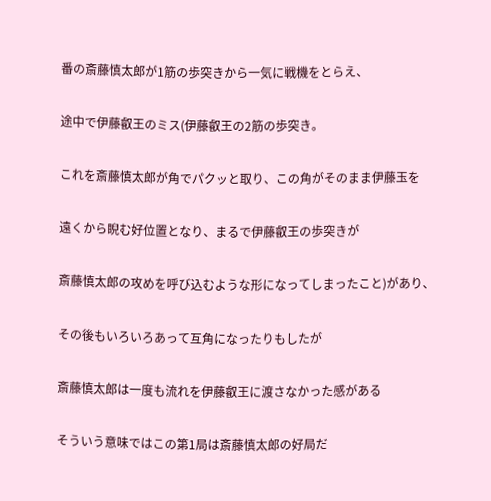番の斎藤慎太郎が1筋の歩突きから一気に戦機をとらえ、

途中で伊藤叡王のミス(伊藤叡王の2筋の歩突き。

これを斎藤慎太郎が角でパクッと取り、この角がそのまま伊藤玉を

遠くから睨む好位置となり、まるで伊藤叡王の歩突きが

斎藤慎太郎の攻めを呼び込むような形になってしまったこと)があり、

その後もいろいろあって互角になったりもしたが

斎藤慎太郎は一度も流れを伊藤叡王に渡さなかった感がある

そういう意味ではこの第1局は斎藤慎太郎の好局だ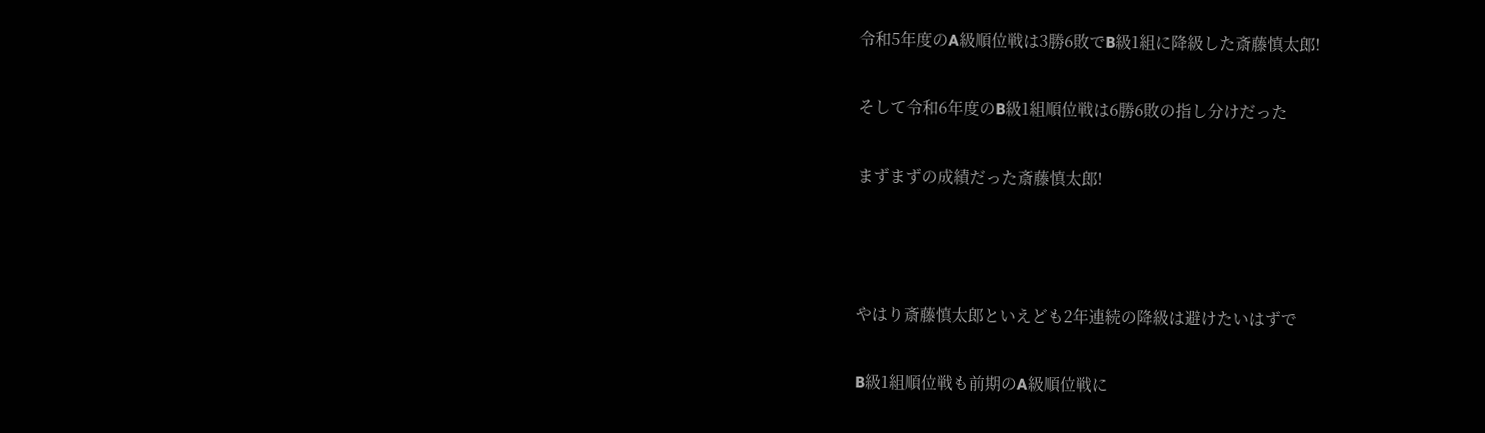令和5年度のA級順位戦は3勝6敗でB級1組に降級した斎藤慎太郎!

そして令和6年度のB級1組順位戦は6勝6敗の指し分けだった

まずまずの成績だった斎藤慎太郎!



やはり斎藤慎太郎といえども2年連続の降級は避けたいはずで

B級1組順位戦も前期のA級順位戦に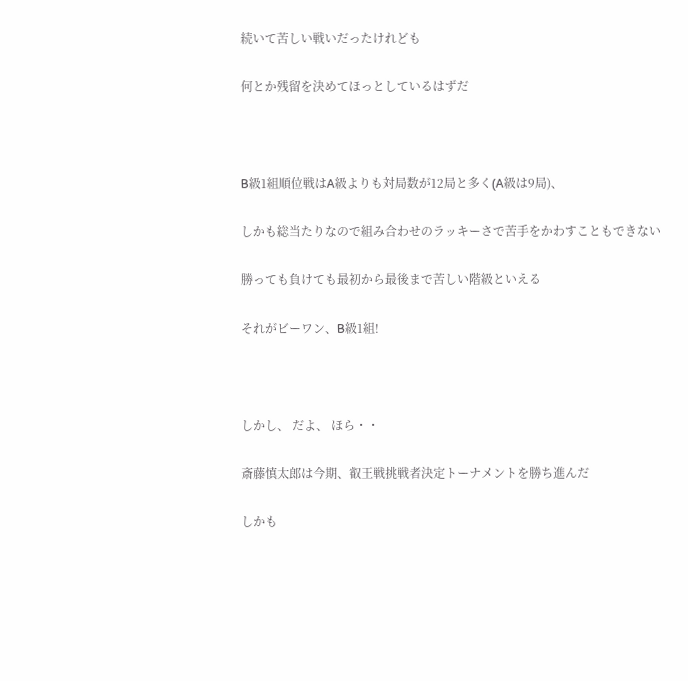続いて苦しい戦いだったけれども

何とか残留を決めてほっとしているはずだ



B級1組順位戦はA級よりも対局数が12局と多く(A級は9局)、

しかも総当たりなので組み合わせのラッキーさで苦手をかわすこともできない

勝っても負けても最初から最後まで苦しい階級といえる

それがビーワン、B級1組!



しかし、 だよ、 ほら・・

斎藤慎太郎は今期、叡王戦挑戦者決定トーナメントを勝ち進んだ

しかも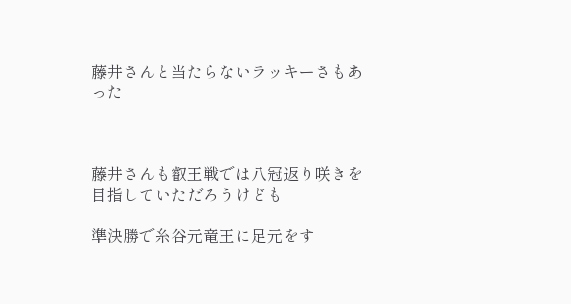藤井さんと当たらないラッキーさもあった



藤井さんも叡王戦では八冠返り咲きを目指していただろうけども

準決勝で糸谷元竜王に足元をす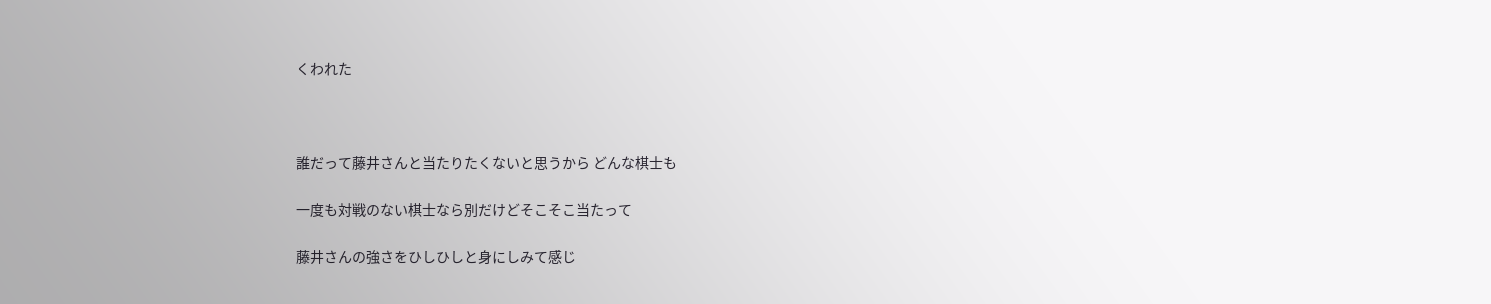くわれた



誰だって藤井さんと当たりたくないと思うから どんな棋士も

一度も対戦のない棋士なら別だけどそこそこ当たって

藤井さんの強さをひしひしと身にしみて感じ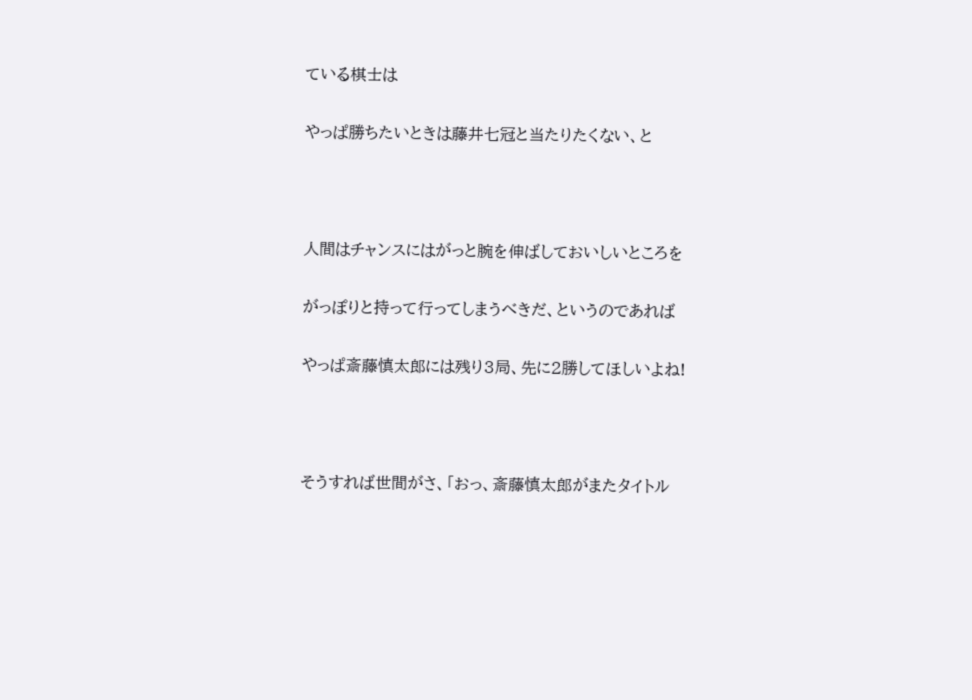ている棋士は

やっぱ勝ちたいときは藤井七冠と当たりたくない、と



人間はチャンスにはがっと腕を伸ばしておいしいところを

がっぽりと持って行ってしまうべきだ、というのであれば

やっぱ斎藤慎太郎には残り3局、先に2勝してほしいよね!



そうすれば世間がさ、「おっ、斎藤慎太郎がまたタイトル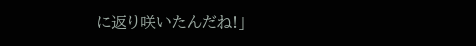に返り咲いたんだね!」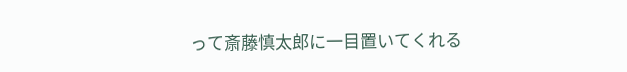って斎藤慎太郎に一目置いてくれる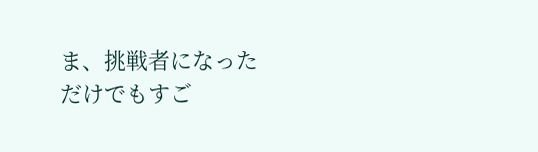ま、挑戦者になっただけでもすご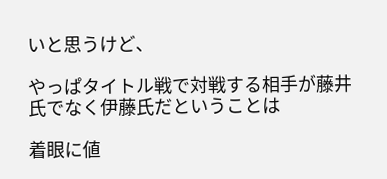いと思うけど、

やっぱタイトル戦で対戦する相手が藤井氏でなく伊藤氏だということは

着眼に値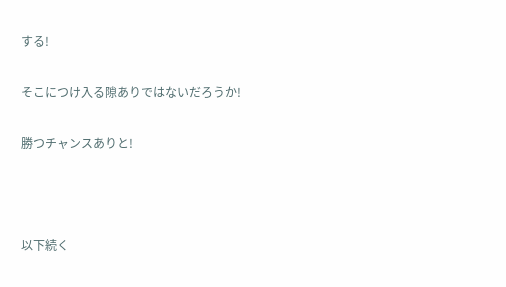する!

そこにつけ入る隙ありではないだろうか!

勝つチャンスありと!



以下続く